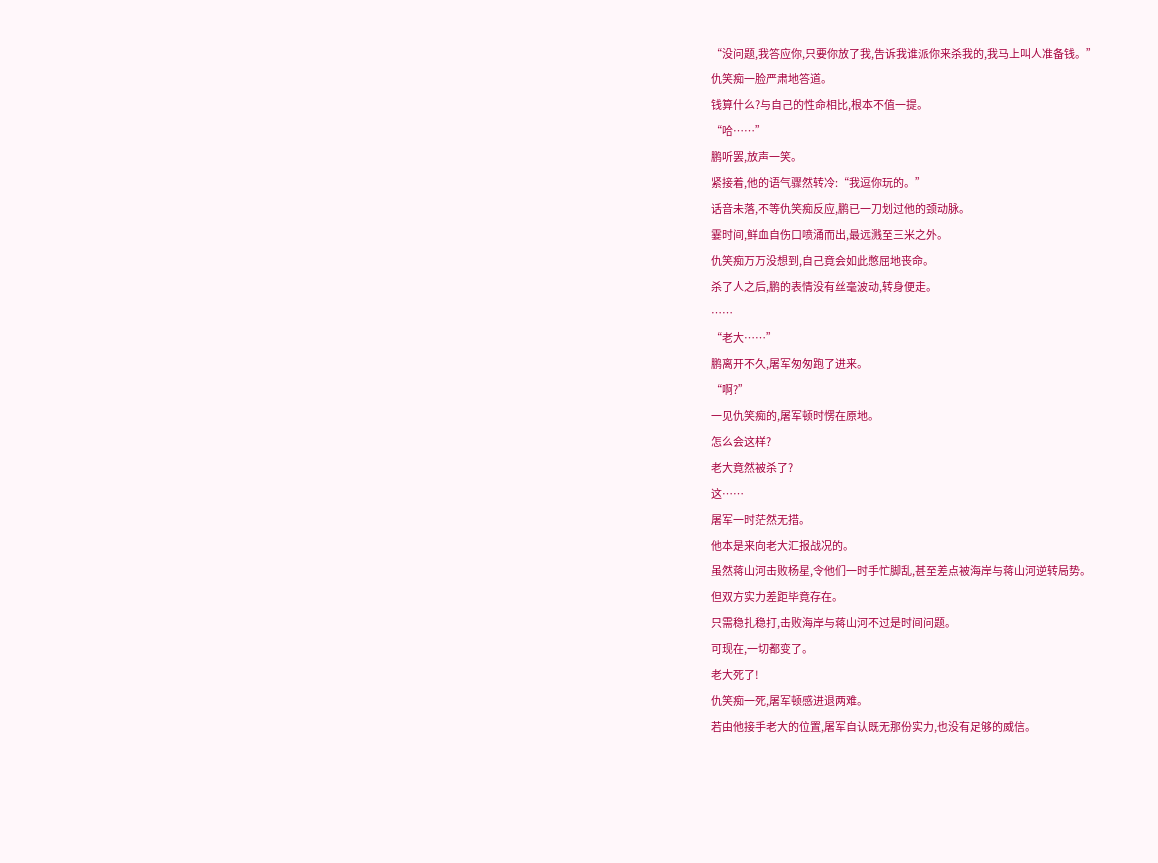“没问题,我答应你,只要你放了我,告诉我谁派你来杀我的,我马上叫人准备钱。”
仇笑痴一脸严肃地答道。
钱算什么?与自己的性命相比,根本不值一提。
“哈……”
鹏听罢,放声一笑。
紧接着,他的语气骤然转冷:“我逗你玩的。”
话音未落,不等仇笑痴反应,鹏已一刀划过他的颈动脉。
霎时间,鲜血自伤口喷涌而出,最远溅至三米之外。
仇笑痴万万没想到,自己竟会如此憋屈地丧命。
杀了人之后,鹏的表情没有丝毫波动,转身便走。
……
“老大……”
鹏离开不久,屠军匆匆跑了进来。
“啊?”
一见仇笑痴的,屠军顿时愣在原地。
怎么会这样?
老大竟然被杀了?
这……
屠军一时茫然无措。
他本是来向老大汇报战况的。
虽然蒋山河击败杨星,令他们一时手忙脚乱,甚至差点被海岸与蒋山河逆转局势。
但双方实力差距毕竟存在。
只需稳扎稳打,击败海岸与蒋山河不过是时间问题。
可现在,一切都变了。
老大死了!
仇笑痴一死,屠军顿感进退两难。
若由他接手老大的位置,屠军自认既无那份实力,也没有足够的威信。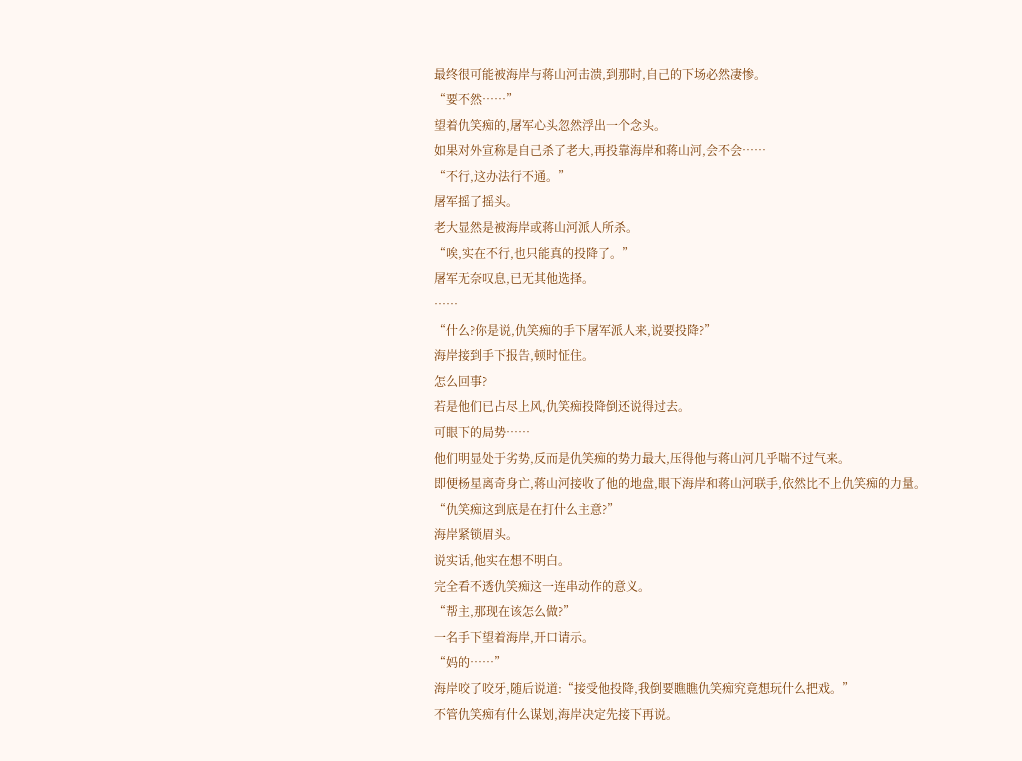最终很可能被海岸与蒋山河击溃,到那时,自己的下场必然凄惨。
“要不然……”
望着仇笑痴的,屠军心头忽然浮出一个念头。
如果对外宣称是自己杀了老大,再投靠海岸和蒋山河,会不会……
“不行,这办法行不通。”
屠军摇了摇头。
老大显然是被海岸或蒋山河派人所杀。
“唉,实在不行,也只能真的投降了。”
屠军无奈叹息,已无其他选择。
……
“什么?你是说,仇笑痴的手下屠军派人来,说要投降?”
海岸接到手下报告,顿时怔住。
怎么回事?
若是他们已占尽上风,仇笑痴投降倒还说得过去。
可眼下的局势……
他们明显处于劣势,反而是仇笑痴的势力最大,压得他与蒋山河几乎喘不过气来。
即便杨星离奇身亡,蒋山河接收了他的地盘,眼下海岸和蒋山河联手,依然比不上仇笑痴的力量。
“仇笑痴这到底是在打什么主意?”
海岸紧锁眉头。
说实话,他实在想不明白。
完全看不透仇笑痴这一连串动作的意义。
“帮主,那现在该怎么做?”
一名手下望着海岸,开口请示。
“妈的……”
海岸咬了咬牙,随后说道:“接受他投降,我倒要瞧瞧仇笑痴究竟想玩什么把戏。”
不管仇笑痴有什么谋划,海岸决定先接下再说。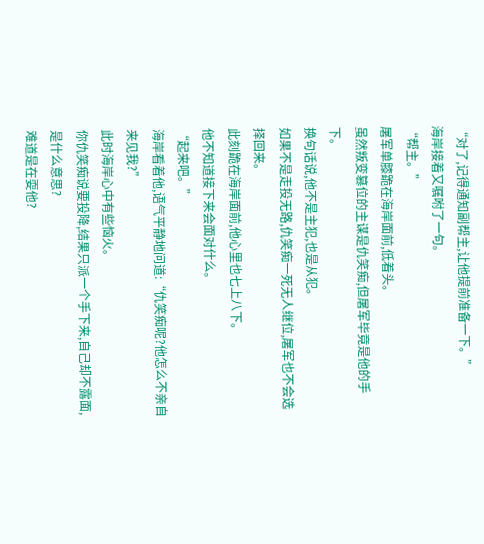“对了,记得通知副帮主,让他提前准备一下。”
海岸接着又嘱咐了一句。
“帮主。”
屠军单膝跪在海岸面前,低着头。
虽然叛变篡位的主谋是仇笑痴,但屠军毕竟是他的手下。
换句话说,他不是主犯,也是从犯。
如果不是走投无路,仇笑痴一死无人继位,屠军也不会选择回来。
此刻跪在海岸面前,他心里也七上八下。
他不知道接下来会面对什么。
“起来吧。”
海岸看着他,语气平静地问道:“仇笑痴呢?他怎么不亲自来见我?”
此时海岸心中有些恼火。
你仇笑痴说要投降,结果只派一个手下来,自己却不露面,是什么意思?
难道是在耍他?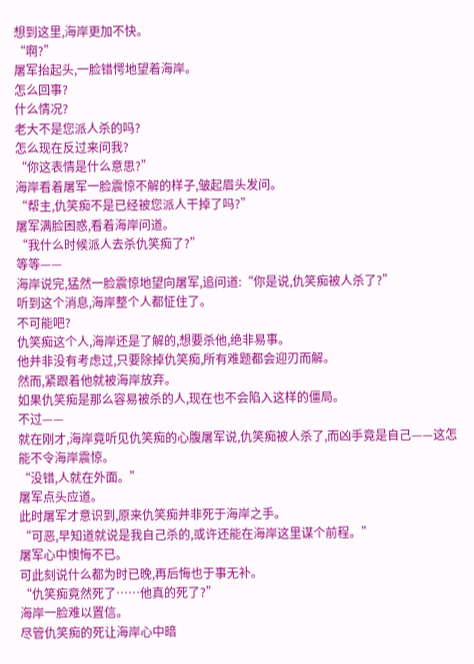想到这里,海岸更加不快。
“啊?”
屠军抬起头,一脸错愕地望着海岸。
怎么回事?
什么情况?
老大不是您派人杀的吗?
怎么现在反过来问我?
“你这表情是什么意思?”
海岸看着屠军一脸震惊不解的样子,皱起眉头发问。
“帮主,仇笑痴不是已经被您派人干掉了吗?”
屠军满脸困惑,看着海岸问道。
“我什么时候派人去杀仇笑痴了?”
等等——
海岸说完,猛然一脸震惊地望向屠军,追问道:“你是说,仇笑痴被人杀了?”
听到这个消息,海岸整个人都怔住了。
不可能吧?
仇笑痴这个人,海岸还是了解的,想要杀他,绝非易事。
他并非没有考虑过,只要除掉仇笑痴,所有难题都会迎刃而解。
然而,紧跟着他就被海岸放弃。
如果仇笑痴是那么容易被杀的人,现在也不会陷入这样的僵局。
不过——
就在刚才,海岸竟听见仇笑痴的心腹屠军说,仇笑痴被人杀了,而凶手竟是自己——这怎能不令海岸震惊。
“没错,人就在外面。”
屠军点头应道。
此时屠军才意识到,原来仇笑痴并非死于海岸之手。
“可恶,早知道就说是我自己杀的,或许还能在海岸这里谋个前程。”
屠军心中懊悔不已。
可此刻说什么都为时已晚,再后悔也于事无补。
“仇笑痴竟然死了……他真的死了?”
海岸一脸难以置信。
尽管仇笑痴的死让海岸心中暗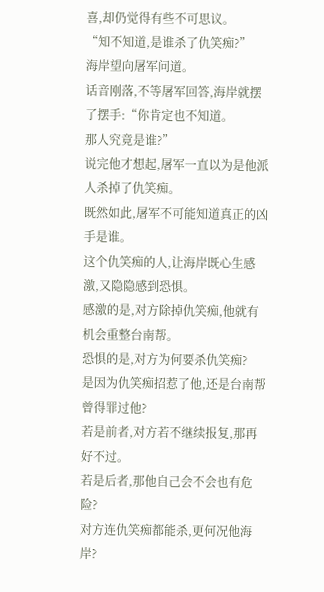喜,却仍觉得有些不可思议。
“知不知道,是谁杀了仇笑痴?”
海岸望向屠军问道。
话音刚落,不等屠军回答,海岸就摆了摆手:“你肯定也不知道。
那人究竟是谁?”
说完他才想起,屠军一直以为是他派人杀掉了仇笑痴。
既然如此,屠军不可能知道真正的凶手是谁。
这个仇笑痴的人,让海岸既心生感激,又隐隐感到恐惧。
感激的是,对方除掉仇笑痴,他就有机会重整台南帮。
恐惧的是,对方为何要杀仇笑痴?
是因为仇笑痴招惹了他,还是台南帮曾得罪过他?
若是前者,对方若不继续报复,那再好不过。
若是后者,那他自己会不会也有危险?
对方连仇笑痴都能杀,更何况他海岸?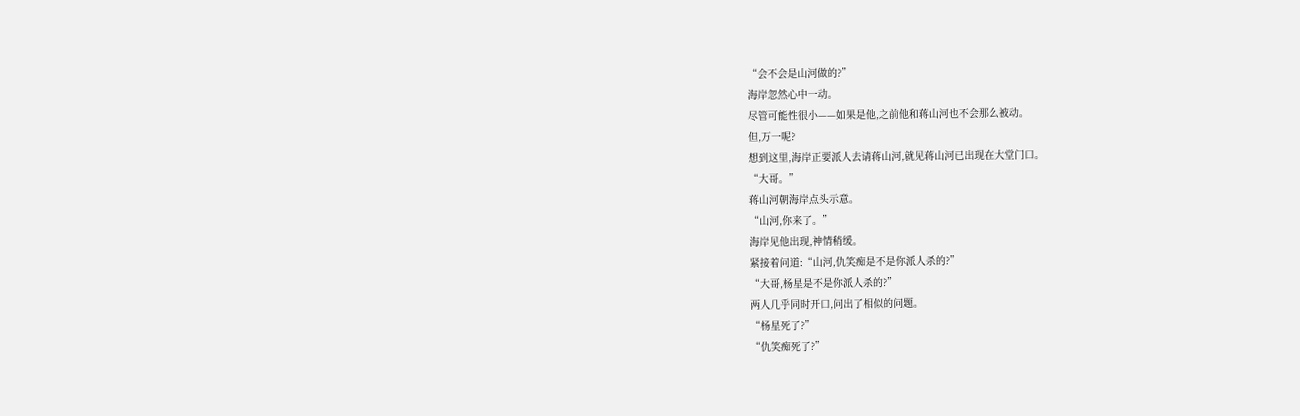“会不会是山河做的?”
海岸忽然心中一动。
尽管可能性很小——如果是他,之前他和蒋山河也不会那么被动。
但,万一呢?
想到这里,海岸正要派人去请蒋山河,就见蒋山河已出现在大堂门口。
“大哥。”
蒋山河朝海岸点头示意。
“山河,你来了。”
海岸见他出现,神情稍缓。
紧接着问道:“山河,仇笑痴是不是你派人杀的?”
“大哥,杨星是不是你派人杀的?”
两人几乎同时开口,问出了相似的问题。
“杨星死了?”
“仇笑痴死了?”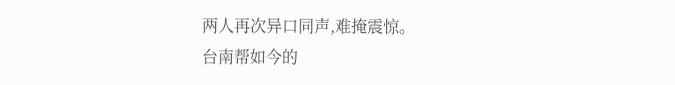两人再次异口同声,难掩震惊。
台南帮如今的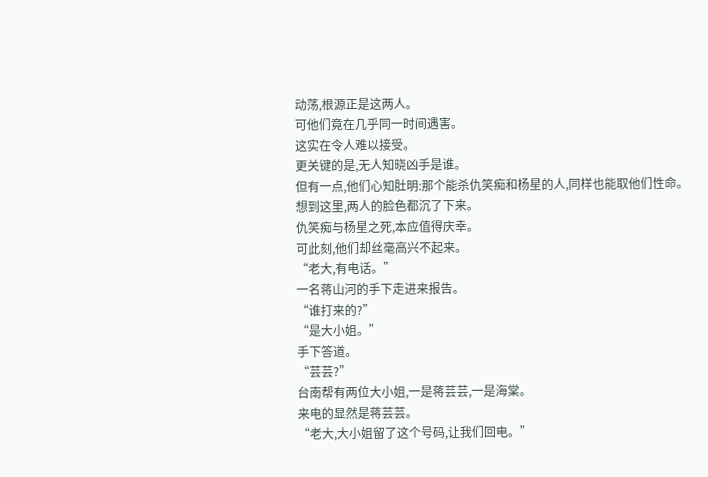动荡,根源正是这两人。
可他们竟在几乎同一时间遇害。
这实在令人难以接受。
更关键的是,无人知晓凶手是谁。
但有一点,他们心知肚明:那个能杀仇笑痴和杨星的人,同样也能取他们性命。
想到这里,两人的脸色都沉了下来。
仇笑痴与杨星之死,本应值得庆幸。
可此刻,他们却丝毫高兴不起来。
“老大,有电话。”
一名蒋山河的手下走进来报告。
“谁打来的?”
“是大小姐。”
手下答道。
“芸芸?”
台南帮有两位大小姐,一是蒋芸芸,一是海棠。
来电的显然是蒋芸芸。
“老大,大小姐留了这个号码,让我们回电。”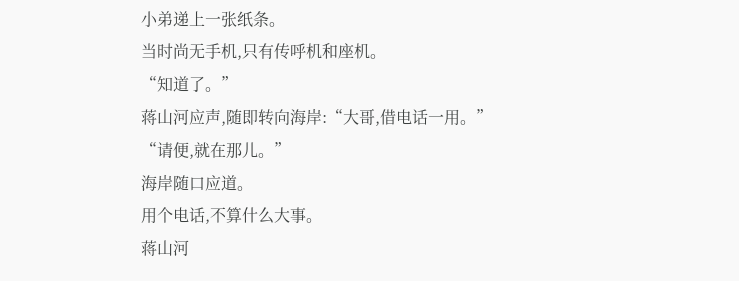小弟递上一张纸条。
当时尚无手机,只有传呼机和座机。
“知道了。”
蒋山河应声,随即转向海岸:“大哥,借电话一用。”
“请便,就在那儿。”
海岸随口应道。
用个电话,不算什么大事。
蒋山河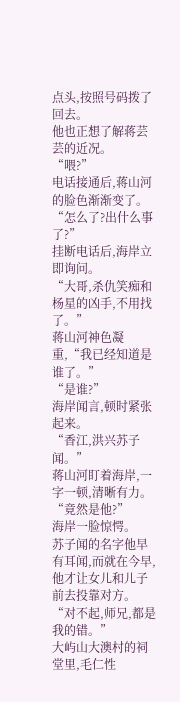点头,按照号码拨了回去。
他也正想了解蒋芸芸的近况。
“喂?”
电话接通后,蒋山河的脸色渐渐变了。
“怎么了?出什么事了?”
挂断电话后,海岸立即询问。
“大哥,杀仇笑痴和杨星的凶手,不用找了。”
蒋山河神色凝重,“我已经知道是谁了。”
“是谁?”
海岸闻言,顿时紧张起来。
“香江,洪兴苏子闻。”
蒋山河盯着海岸,一字一顿,清晰有力。
“竟然是他?”
海岸一脸惊愕。
苏子闻的名字他早有耳闻,而就在今早,他才让女儿和儿子前去投靠对方。
“对不起,师兄,都是我的错。”
大屿山大澳村的祠堂里,毛仁性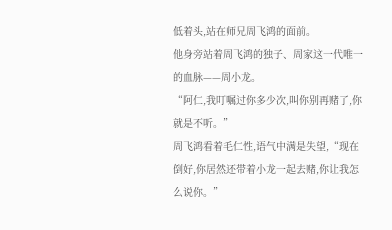低着头,站在师兄周飞鸿的面前。
他身旁站着周飞鸿的独子、周家这一代唯一的血脉——周小龙。
“阿仁,我叮嘱过你多少次,叫你别再赌了,你就是不听。”
周飞鸿看着毛仁性,语气中满是失望,“现在倒好,你居然还带着小龙一起去赌,你让我怎么说你。”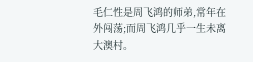毛仁性是周飞鸿的师弟,常年在外闯荡;而周飞鸿几乎一生未离大澳村。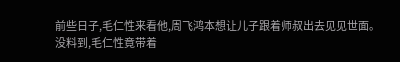前些日子,毛仁性来看他,周飞鸿本想让儿子跟着师叔出去见见世面。
没料到,毛仁性竟带着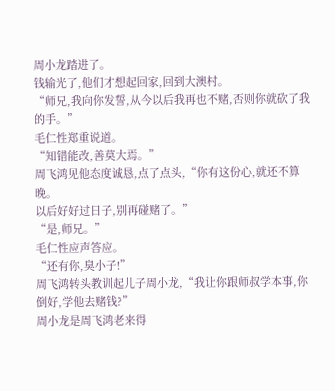周小龙踏进了。
钱输光了,他们才想起回家,回到大澳村。
“师兄,我向你发誓,从今以后我再也不赌,否则你就砍了我的手。”
毛仁性郑重说道。
“知错能改,善莫大焉。”
周飞鸿见他态度诚恳,点了点头,“你有这份心,就还不算晚。
以后好好过日子,别再碰赌了。”
“是,师兄。”
毛仁性应声答应。
“还有你,臭小子!”
周飞鸿转头教训起儿子周小龙,“我让你跟师叔学本事,你倒好,学他去赌钱?”
周小龙是周飞鸿老来得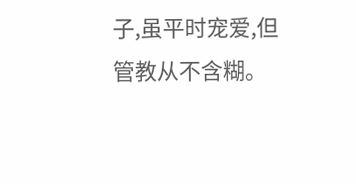子,虽平时宠爱,但管教从不含糊。